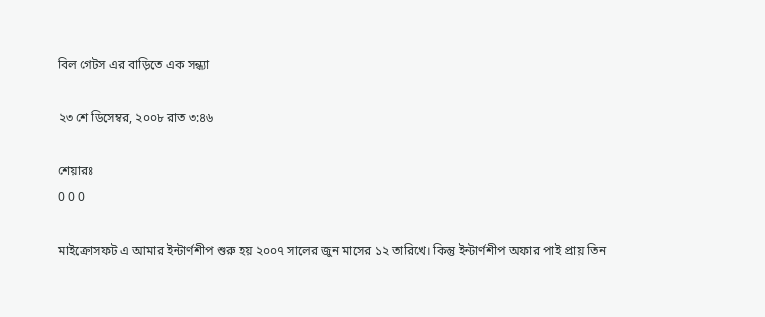বিল গেটস এর বাড়িতে এক সন্ধ্যা

২৩ শে ডিসেম্বর, ২০০৮ রাত ৩:৪৬

শেয়ারঃ
0 0 0

মাইক্রোসফট এ আমার ইন্টার্ণশীপ শুরু হয় ২০০৭ সালের জুন মাসের ১২ তারিখে। কিন্তু ইন্টার্ণশীপ অফার পাই প্রায় তিন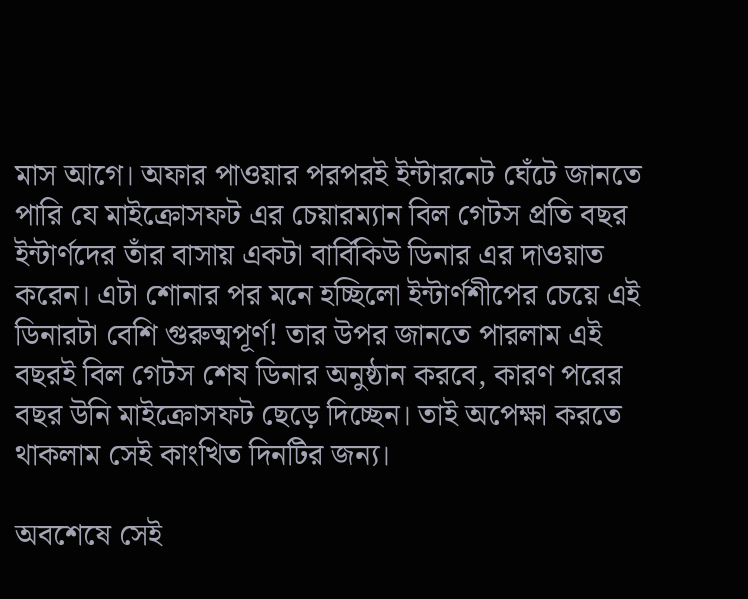মাস আগে। অফার পাওয়ার পরপরই ইন্টারনেট ঘেঁটে জানতে পারি যে মাইক্রোসফট এর চেয়ারম্যান বিল গেটস প্রতি বছর ইন্টার্ণদের তাঁর বাসায় একটা বার্বিকিউ ডিনার এর দাওয়াত করেন। এটা শোনার পর মনে হচ্ছিলো ইন্টার্ণশীপের চেয়ে এই ডিনারটা বেশি গুরুত্মপূর্ণ! তার উপর জানতে পারলাম এই বছরই বিল গেটস শেষ ডিনার অনুষ্ঠান করবে, কারণ পরের বছর উনি মাইক্রোসফট ছেড়ে দিচ্ছেন। তাই অপেক্ষা করতে থাকলাম সেই কাংখিত দিনটির জন্য।

অবশেষে সেই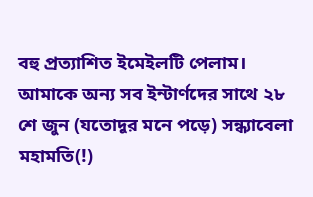বহু প্রত্যাশিত ইমেইলটি পেলাম। আমাকে অন্য সব ইন্টার্ণদের সাথে ২৮ শে জুন (যতোদূর মনে পড়ে) সন্ধ্যাবেলা মহামতি(!)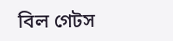বিল গেটস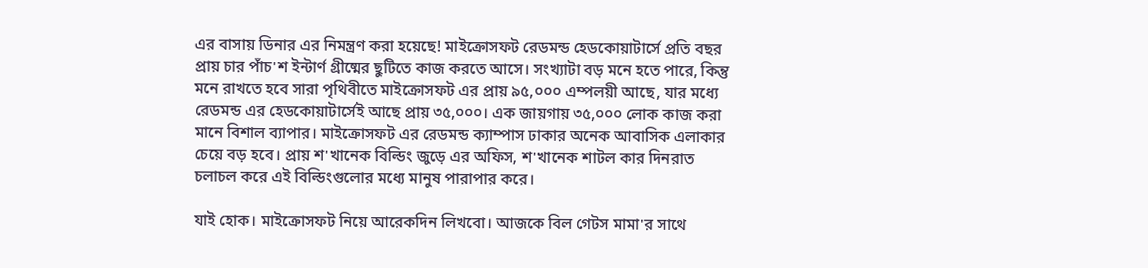এর বাসায় ডিনার এর নিমন্ত্রণ করা হয়েছে! মাইক্রোসফট রেডমন্ড হেডকোয়াটার্সে প্রতি বছর প্রায় চার পাঁচ'শ ইন্টার্ণ গ্রীষ্মের ছুটিতে কাজ করতে আসে। সংখ্যাটা বড় মনে হতে পারে, কিন্তু মনে রাখতে হবে সারা পৃথিবীতে মাইক্রোসফট এর প্রায় ৯৫,০০০ এম্পলয়ী আছে, যার মধ্যে রেডমন্ড এর হেডকোয়াটার্সেই আছে প্রায় ৩৫,০০০। এক জায়গায় ৩৫,০০০ লোক কাজ করা মানে বিশাল ব্যাপার। মাইক্রোসফট এর রেডমন্ড ক্যাম্পাস ঢাকার অনেক আবাসিক এলাকার চেয়ে বড় হবে। প্রায় শ'খানেক বিল্ডিং জুড়ে এর অফিস, শ'খানেক শাটল কার দিনরাত চলাচল করে এই বিল্ডিংগুলোর মধ্যে মানুষ পারাপার করে।

যাই হোক। মাইক্রোসফট নিয়ে আরেকদিন লিখবো। আজকে বিল গেটস মামা'র সাথে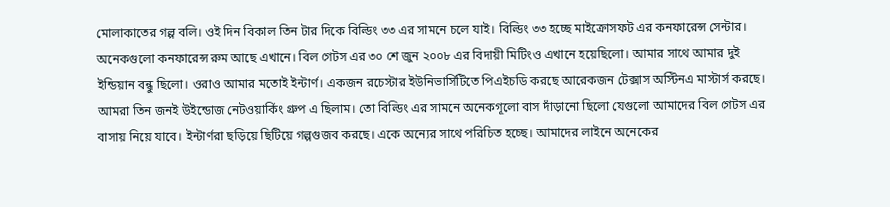মোলাকাতের গল্প বলি। ওই দিন বিকাল তিন টার দিকে বিল্ডিং ৩৩ এর সামনে চলে যাই। বিল্ডিং ৩৩ হচ্ছে মাইক্রোসফট এর কনফারেন্স সেন্টার। অনেকগুলো কনফারেন্স রুম আছে এখানে। বিল গেটস এর ৩০ শে জুন ২০০৮ এর বিদায়ী মিটিংও এখানে হয়েছিলো। আমার সাথে আমার দুই ইন্ডিয়ান বন্ধু ছিলো। ওরাও আমার মতোই ইন্টার্ণ। একজন রচেস্টার ইউনিভার্সিটিতে পিএইচডি করছে আরেকজন টেক্সাস অস্টিনএ মাস্টার্স করছে। আমরা তিন জনই উইন্ডোজ নেটওয়ার্কিং গ্রুপ এ ছিলাম। তো বিল্ডিং এর সামনে অনেকগূলো বাস দাঁড়ানো ছিলো যেগুলো আমাদের বিল গেটস এর বাসায় নিয়ে যাবে। ইন্টার্ণরা ছড়িয়ে ছিটিয়ে গল্পগুজব করছে। একে অন্যের সাথে পরিচিত হচ্ছে। আমাদের লাইনে অনেকের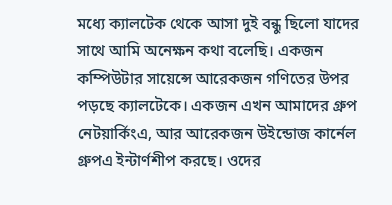মধ্যে ক্যালটেক থেকে আসা দুই বন্ধু ছিলো যাদের সাথে আমি অনেক্ষন কথা বলেছি। একজন কম্পিউটার সায়েন্সে আরেকজন গণিতের উপর পড়ছে ক্যালটেকে। একজন এখন আমাদের গ্রুপ নেটয়ার্কিংএ, আর আরেকজন উইন্ডোজ কার্নেল গ্রুপএ ইন্টার্ণশীপ করছে। ওদের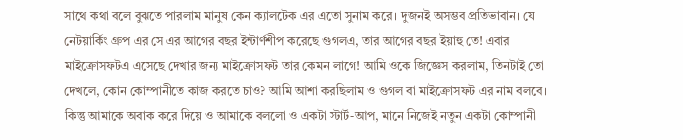সাথে কথা বলে বুঝতে পারলাম মানুষ কেন ক্যালটেক এর এতো সুনাম করে। দুজনই অসম্ভব প্রতিভাবান। যে নেটয়ার্কিং গ্রুপ এর সে এর আগের বছর ইন্টার্ণশীপ করেছে গুগলএ, তার আগের বছর ইয়াহু তে! এবার মাইক্রোসফটএ এসেছে দেখার জন্য মাইক্রোসফট তার কেমন লাগে! আমি ওকে জিজ্ঞেস করলাম, তিনটাই তো দেখলে, কোন কোম্পানীতে কাজ করতে চাও? আমি আশা করছিলাম ও গুগল বা মাইক্রোসফট এর নাম বলবে। কিন্তু আমাকে অবাক করে দিয়ে ও আমাকে বললো ও একটা স্টার্ট-আপ, মানে নিজেই নতুন একটা কোম্পানী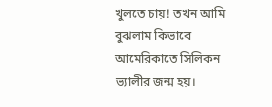খুলতে চায়! তখন আমি বুঝলাম কিভাবে আমেরিকাতে সিলিকন ভ্যালীর জন্ম হয়।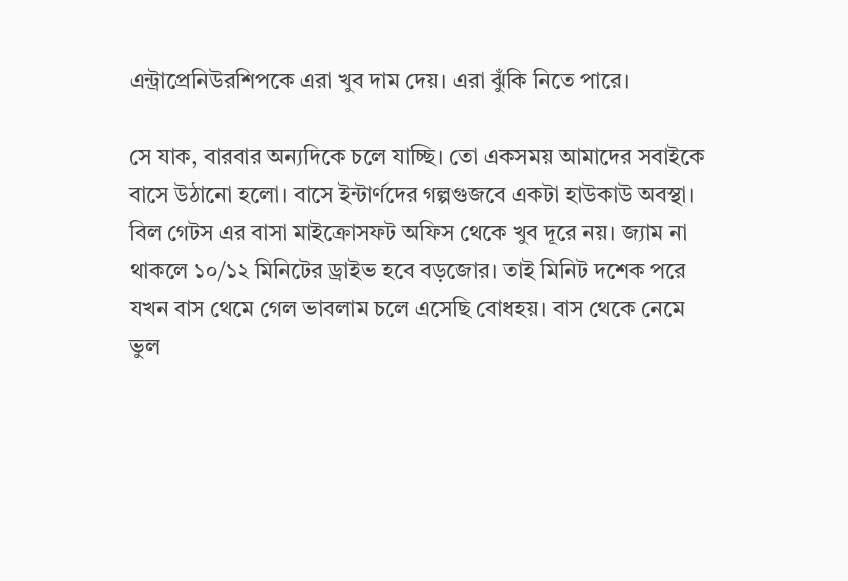এন্ট্রাপ্রেনিউরশিপকে এরা খুব দাম দেয়। এরা ঝুঁকি নিতে পারে।

সে যাক, বারবার অন্যদিকে চলে যাচ্ছি। তো একসময় আমাদের সবাইকে বাসে উঠানো হলো। বাসে ইন্টার্ণদের গল্পগুজবে একটা হাউকাউ অবস্থা। বিল গেটস এর বাসা মাইক্রোসফট অফিস থেকে খুব দূরে নয়। জ্যাম না থাকলে ১০/১২ মিনিটের ড্রাইভ হবে বড়জোর। তাই মিনিট দশেক পরে যখন বাস থেমে গেল ভাবলাম চলে এসেছি বোধহয়। বাস থেকে নেমে ভুল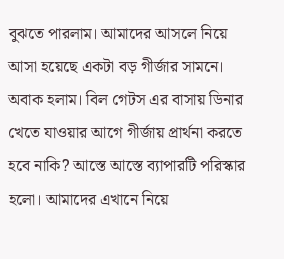বুঝতে পারলাম। আমাদের আসলে নিয়ে আসা হয়েছে একটা বড় গীর্জার সামনে। অবাক হলাম। বিল গেটস এর বাসায় ডিনার খেতে যাওয়ার আগে গীর্জায় প্রার্থনা করতে হবে নাকি? আস্তে আস্তে ব্যাপারটি পরিস্কার হলো। আমাদের এখানে নিয়ে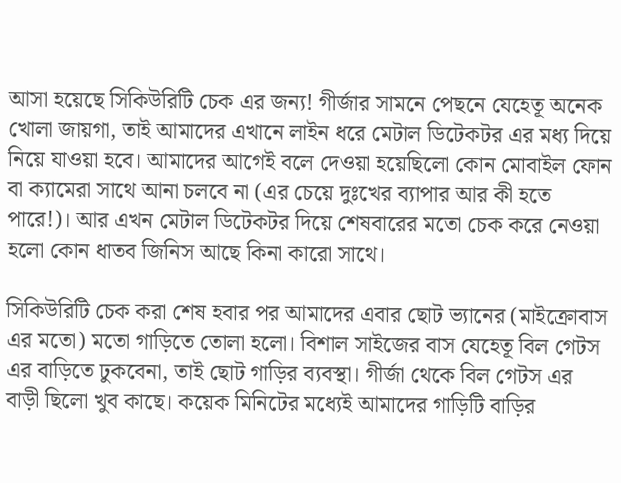আসা হয়েছে সিকিউরিটি চেক এর জন্য! গীর্জার সামনে পেছনে যেহেতূ অনেক খোলা জায়গা, তাই আমাদের এখানে লাইন ধরে মেটাল ডিটেকটর এর মধ্য দিয়ে নিয়ে যাওয়া হবে। আমাদের আগেই বলে দেওয়া হয়েছিলো কোন মোবাইল ফোন বা ক্যামেরা সাথে আনা চলবে না (এর চেয়ে দুঃখের ব্যাপার আর কী হতে পারে!)। আর এখন মেটাল ডিটেকটর দিয়ে শেষবারের মতো চেক করে নেওয়া হলো কোন ধাতব জিনিস আছে কিনা কারো সাথে।

সিকিউরিটি চেক করা শেষ হবার পর আমাদের এবার ছোট ভ্যানের (মাইক্রোবাস এর মতো) মতো গাড়িতে তোলা হলো। বিশাল সাইজের বাস যেহেতূ বিল গেটস এর বাড়িতে ঢুকবেনা, তাই ছোট গাড়ির ব্যবস্থা। গীর্জা থেকে বিল গেটস এর বাড়ী ছিলো খুব কাছে। কয়েক মিনিটের মধ্যেই আমাদের গাড়িটি বাড়ির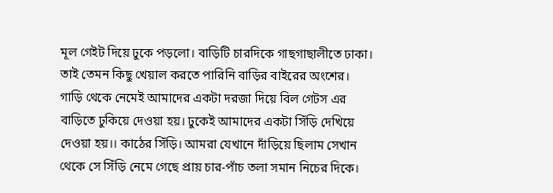মূল গেইট দিয়ে ঢুকে পড়লো। বাড়িটি চারদিকে গাছগাছালীতে ঢাকা। তাই তেমন কিছু খেয়াল করতে পারিনি বাড়ির বাইরের অংশের। গাড়ি থেকে নেমেই আমাদের একটা দরজা দিয়ে বিল গেটস এর বাড়িতে ঢুকিয়ে দেওয়া হয়। ঢুকেই আমাদের একটা সিঁড়ি দেখিয়ে দেওয়া হয়।। কাঠের সিঁড়ি। আমরা যেখানে দাঁড়িয়ে ছিলাম সেখান থেকে সে সিঁড়ি নেমে গেছে প্রায় চার-পাঁচ তলা সমান নিচের দিকে।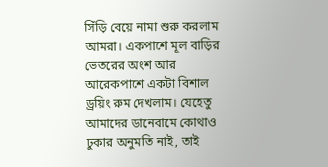সিঁড়ি বেয়ে নামা শুরু করলাম আমরা। একপাশে মূল বাড়ির ভেতরের অংশ আর আরেকপাশে একটা বিশাল ড্রয়িং রুম দেখলাম। যেহেতু আমাদের ডানেবামে কোথাও ঢুকার অনুমতি নাই, তাই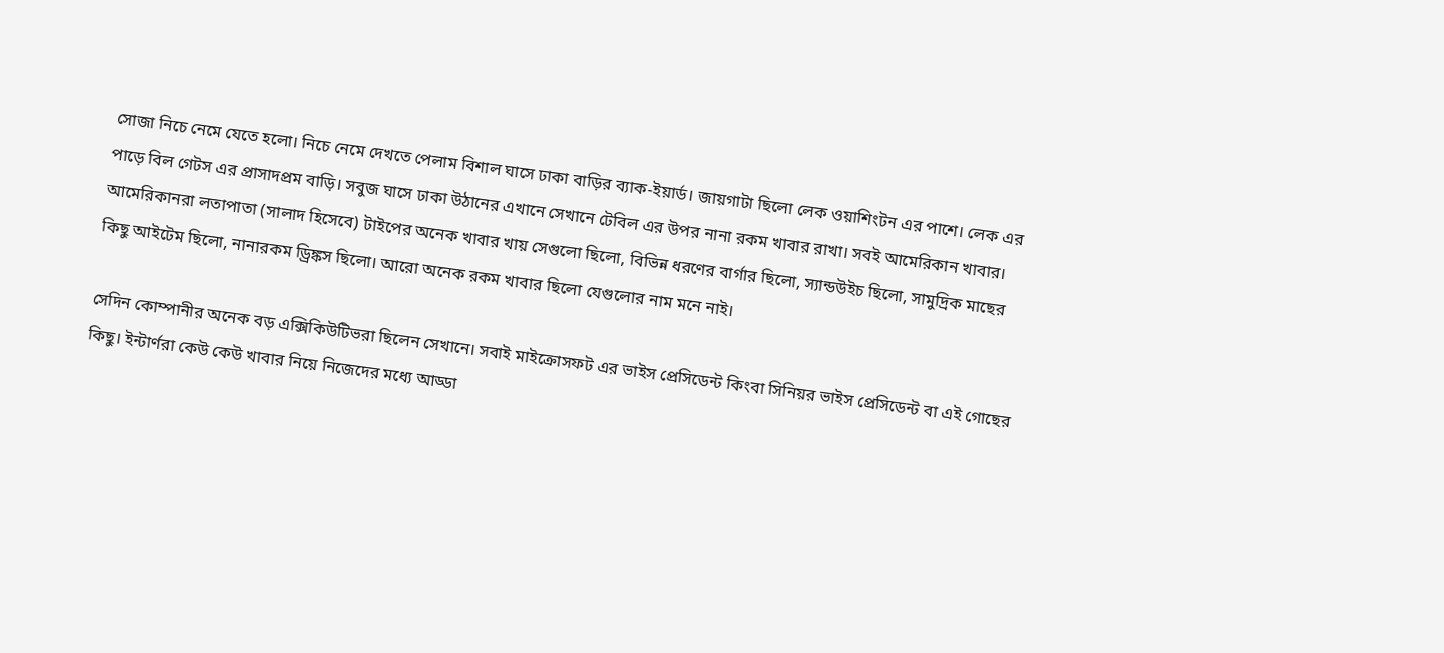সোজা নিচে নেমে যেতে হলো। নিচে নেমে দেখতে পেলাম বিশাল ঘাসে ঢাকা বাড়ির ব্যাক-ইয়ার্ড। জায়গাটা ছিলো লেক ওয়াশিংটন এর পাশে। লেক এর পাড়ে বিল গেটস এর প্রাসাদপ্রম বাড়ি। সবুজ ঘাসে ঢাকা উঠানের এখানে সেখানে টেবিল এর উপর নানা রকম খাবার রাখা। সবই আমেরিকান খাবার। আমেরিকানরা লতাপাতা (সালাদ হিসেবে) টাইপের অনেক খাবার খায় সেগুলো ছিলো, বিভিন্ন ধরণের বার্গার ছিলো, স্যান্ডউইচ ছিলো, সামুদ্রিক মাছের কিছু আইটেম ছিলো, নানারকম ড্রিঙ্কস ছিলো। আরো অনেক রকম খাবার ছিলো যেগুলোর নাম মনে নাই।

সেদিন কোম্পানীর অনেক বড় এক্সিকিউটিভরা ছিলেন সেখানে। সবাই মাইক্রোসফট এর ভাইস প্রেসিডেন্ট কিংবা সিনিয়র ভাইস প্রেসিডেন্ট বা এই গোছের কিছু। ইন্টার্ণরা কেউ কেউ খাবার নিয়ে নিজেদের মধ্যে আড্ডা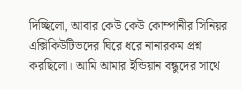দিচ্ছিলো, আবার কেউ কেউ কোম্পানীর সিনিয়র এক্সিকিউটিভদের ঘিরে ধরে নানারকম প্রশ্ন করছিলো। আমি আমার ইন্ডিয়ান বন্ধুদের সাথে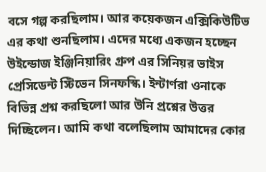বসে গল্প করছিলাম। আর কয়েকজন এক্সিকিউটিভ এর কথা শুনছিলাম। এদের মধ্যে একজন হচ্ছেন উইন্ডোজ ইঞ্জিনিয়ারিং গ্রুপ এর সিনিয়র ভাইস প্রেসিডেন্ট স্টিভেন সিনফস্কি। ইন্টার্ণরা ওনাকে বিভিন্ন প্রশ্ন করছিলো আর উনি প্রশ্নের উত্তর দিচ্ছিলেন। আমি কথা বলেছিলাম আমাদের কোর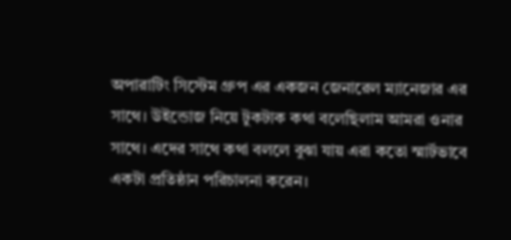অপারাটিং সিস্টেম গ্রুপ এর একজন জেনারেল ম্যানেজার এর সাথে। উইন্ডোজ নিয়ে টুকটাক কথা বলেছিলাম আমরা ওনার সাথে। এদের সাথে কথা বললে বুঝা যায় এরা কতো স্মার্টভাবে একটা প্রতিষ্ঠান পরিচালনা করেন।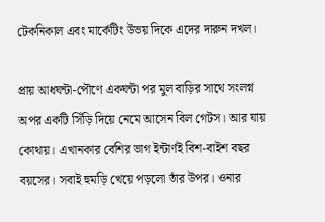টেকনিকাল এবং মার্কেটিং উভয় দিকে এদের দারুন দখল।

প্রায় আধঘন্টা-পৌণে একঘন্টা পর মুল বাড়ির সাথে সংলগ্ন অপর একটি সিঁড়ি দিয়ে নেমে আসেন বিল গেটস। আর যায় কোথায়। এখানকার বেশির ভাগ ইন্টার্ণই বিশ-বাইশ বছর বয়সের। সবাই হুমড়ি খেয়ে পড়লো তাঁর উপর। ওনার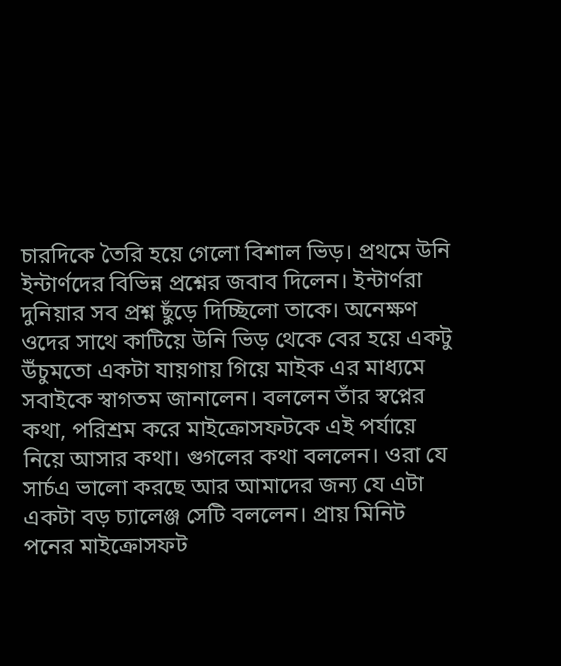চারদিকে তৈরি হয়ে গেলো বিশাল ভিড়। প্রথমে উনি ইন্টার্ণদের বিভিন্ন প্রশ্নের জবাব দিলেন। ইন্টার্ণরা দুনিয়ার সব প্রশ্ন ছুঁড়ে দিচ্ছিলো তাকে। অনেক্ষণ ওদের সাথে কাটিয়ে উনি ভিড় থেকে বের হয়ে একটু উঁচুমতো একটা যায়গায় গিয়ে মাইক এর মাধ্যমে সবাইকে স্বাগতম জানালেন। বললেন তাঁর স্বপ্নের কথা, পরিশ্রম করে মাইক্রোসফটকে এই পর্যায়ে নিয়ে আসার কথা। গুগলের কথা বললেন। ওরা যে সার্চএ ভালো করছে আর আমাদের জন্য যে এটা একটা বড় চ্যালেঞ্জ সেটি বললেন। প্রায় মিনিট পনের মাইক্রোসফট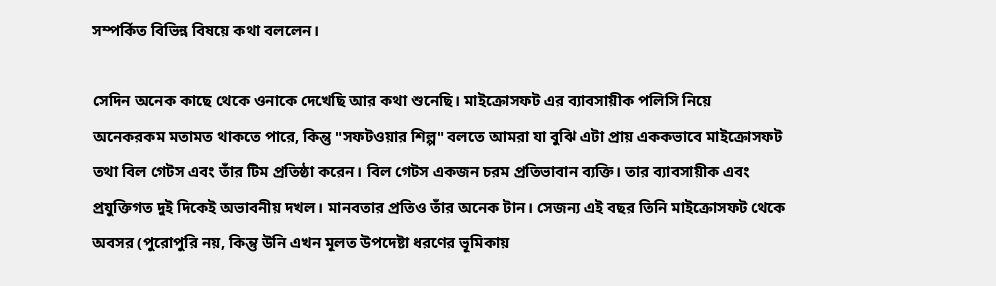সম্পর্কিত বিভিন্ন বিষয়ে কথা বললেন।

সেদিন অনেক কাছে থেকে ওনাকে দেখেছি আর কথা শুনেছি। মাইক্রোসফট এর ব্যাবসায়ীক পলিসি নিয়ে অনেকরকম মতামত থাকতে পারে, কিন্তু "সফটওয়ার শিল্প" বলতে আমরা যা বুঝি এটা প্রায় এককভাবে মাইক্রোসফট তথা বিল গেটস এবং তাঁর টিম প্রতিষ্ঠা করেন। বিল গেটস একজন চরম প্রতিভাবান ব্যক্তি। তার ব্যাবসায়ীক এবং প্রযুক্তিগত দুই দিকেই অভাবনীয় দখল। মানবতার প্রতিও তাঁর অনেক টান। সেজন্য এই বছর তিনি মাইক্রোসফট থেকে অবসর (পুরোপুরি নয়, কিন্তু উনি এখন মূলত উপদেষ্টা ধরণের ভূমিকায়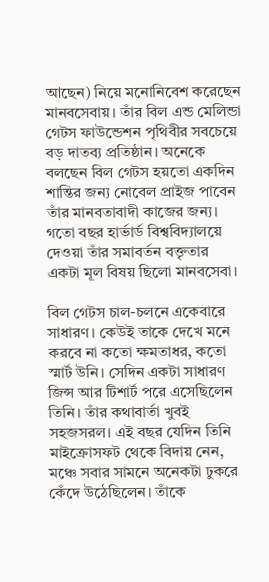আছেন) নিয়ে মনোনিবেশ করেছেন মানবসেবায়। তাঁর বিল এন্ড মেলিন্ডা গেটস ফাউন্ডেশন পৃথিবীর সবচেয়ে বড় দাতব্য প্রতিষ্ঠান। অনেকে বলছেন বিল গেটস হয়তো একদিন শান্তির জন্য নোবেল প্রাইজ পাবেন তাঁর মানবতাবাদী কাজের জন্য। গতো বছর হার্ভার্ড বিশ্ববিদ্যালয়ে দেওয়া তাঁর সমাবর্তন বক্তৃতার একটা মূল বিষয় ছিলো মানবসেবা।

বিল গেটস চাল-চলনে একেবারে সাধারণ। কেউই তাকে দেখে মনে করবে না কতো ক্ষমতাধর, কতো স্মার্ট উনি। সেদিন একটা সাধারণ জিন্স আর টিশার্ট পরে এসেছিলেন তিনি। তাঁর কথাবার্তা খুবই সহজসরল। এই বছর যেদিন তিনি মাইক্রোসফট থেকে বিদায় নেন, মঞ্চে সবার সামনে অনেকটা ঢুকরে কেঁদে উঠেছিলেন। তাঁকে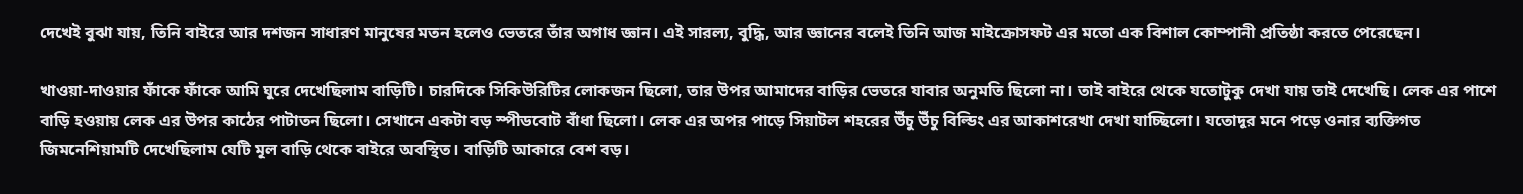দেখেই বুঝা যায়, তিনি বাইরে আর দশজন সাধারণ মানুষের মতন হলেও ভেতরে তাঁর অগাধ জ্ঞান। এই সারল্য, বুদ্ধি, আর জ্ঞানের বলেই তিনি আজ মাইক্রোসফট এর মতো এক বিশাল কোম্পানী প্রতিষ্ঠা করতে পেরেছেন।

খাওয়া-দাওয়ার ফাঁকে ফাঁকে আমি ঘুরে দেখেছিলাম বাড়িটি। চারদিকে সিকিউরিটির লোকজন ছিলো, তার উপর আমাদের বাড়ির ভেতরে যাবার অনুমতি ছিলো না। তাই বাইরে থেকে যতোটুকু দেখা যায় তাই দেখেছি। লেক এর পাশে বাড়ি হওয়ায় লেক এর উপর কাঠের পাটাতন ছিলো। সেখানে একটা বড় স্পীডবোট বাঁধা ছিলো। লেক এর অপর পাড়ে সিয়াটল শহরের উঁচু উঁচু বিল্ডিং এর আকাশরেখা দেখা যাচ্ছিলো। যতোদূর মনে পড়ে ওনার ব্যক্তিগত জিমনেশিয়ামটি দেখেছিলাম যেটি মূল বাড়ি থেকে বাইরে অবস্থিত। বাড়িটি আকারে বেশ বড়।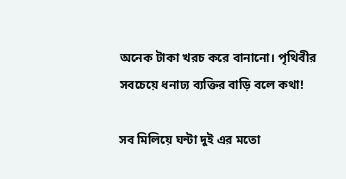অনেক টাকা খরচ করে বানানো। পৃথিবীর সবচেয়ে ধনাঢ্য ব্যক্তির বাড়ি বলে কথা!

সব মিলিয়ে ঘন্টা দুই এর মতো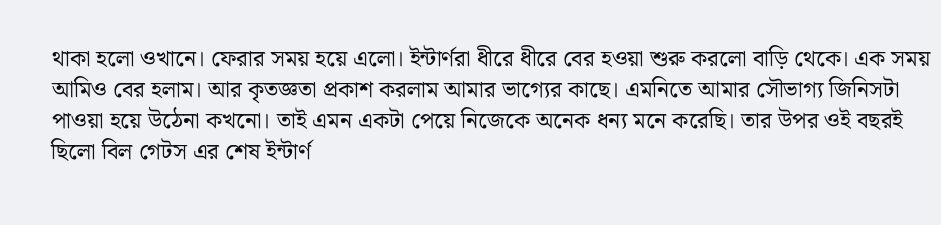থাকা হলো ওখানে। ফেরার সময় হয়ে এলো। ইন্টার্ণরা ধীরে ধীরে বের হওয়া শুরু করলো বাড়ি থেকে। এক সময় আমিও বের হলাম। আর কৃতজ্ঞতা প্রকাশ করলাম আমার ভাগ্যের কাছে। এমনিতে আমার সৌভাগ্য জিনিসটা পাওয়া হয়ে উঠেনা কখনো। তাই এমন একটা পেয়ে নিজেকে অনেক ধন্য মনে করেছি। তার উপর ওই বছরই ছিলো বিল গেটস এর শেষ ইন্টার্ণ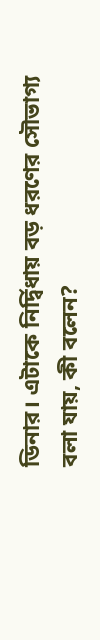ডিনার। এটাকে নির্দ্বিধায় বড় ধরণের সৌভাগ্য বলা যায়, কী বলেন?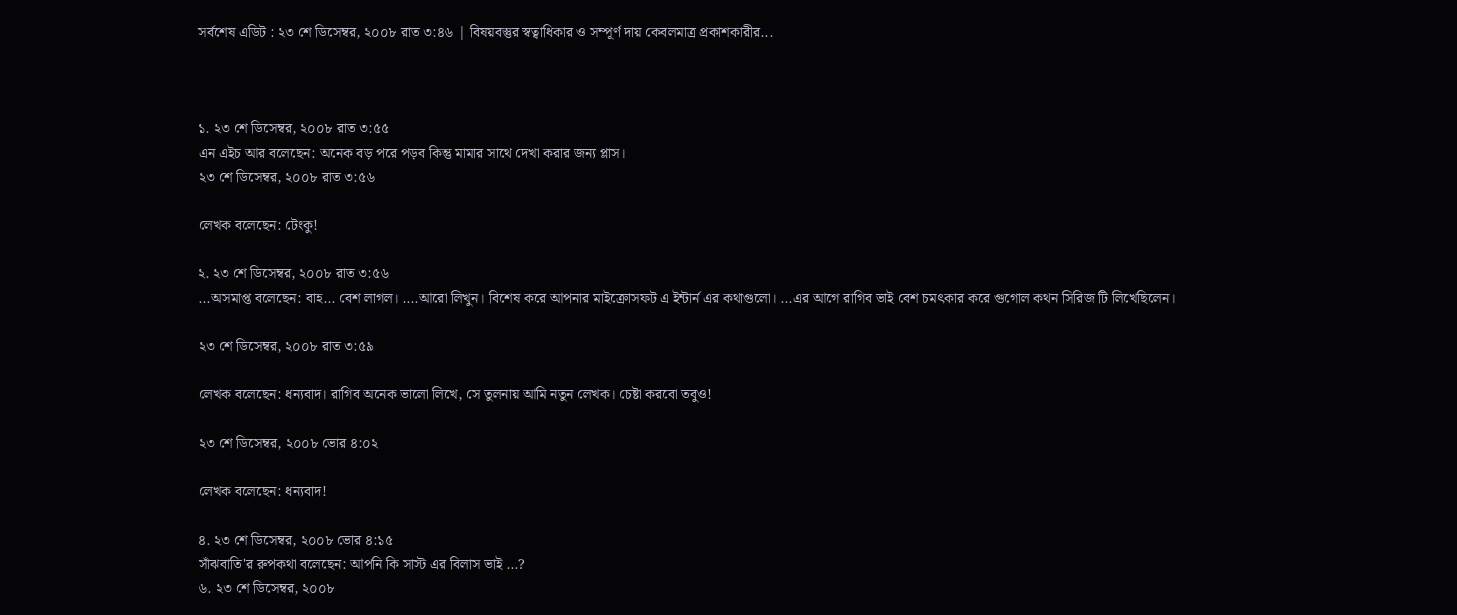সর্বশেষ এডিট : ২৩ শে ডিসেম্বর, ২০০৮ রাত ৩:৪৬ | বিষয়বস্তুর স্বত্বাধিকার ও সম্পূর্ণ দায় কেবলমাত্র প্রকাশকারীর...



১. ২৩ শে ডিসেম্বর, ২০০৮ রাত ৩:৫৫
এন এইচ আর বলেছেন: অনেক বড় পরে পড়ব কিন্তু মামার সাথে দেখা করার জন্য প্লাস।
২৩ শে ডিসেম্বর, ২০০৮ রাত ৩:৫৬

লেখক বলেছেন: টেংকু!

২. ২৩ শে ডিসেম্বর, ২০০৮ রাত ৩:৫৬
...অসমাপ্ত বলেছেন: বাহ... বেশ লাগল। ....আরো লিখুন। বিশেষ করে আপনার মাইক্রোসফট এ ইন্টার্ন এর কথাগুলো। ...এর আগে রাগিব ভাই বেশ চমৎকার করে গুগোল কথন সিরিজ টি লিখেছিলেন।

২৩ শে ডিসেম্বর, ২০০৮ রাত ৩:৫৯

লেখক বলেছেন: ধন্যবাদ। রাগিব অনেক ভালো লিখে, সে তুলনায় আমি নতুন লেখক। চেষ্টা করবো তবুও!

২৩ শে ডিসেম্বর, ২০০৮ ভোর ৪:০২

লেখক বলেছেন: ধন্যবাদ!

৪. ২৩ শে ডিসেম্বর, ২০০৮ ভোর ৪:১৫
সাঁঝবাতি'র রুপকথা বলেছেন: আপনি কি সাস্ট এর বিলাস ভাই ...?
৬. ২৩ শে ডিসেম্বর, ২০০৮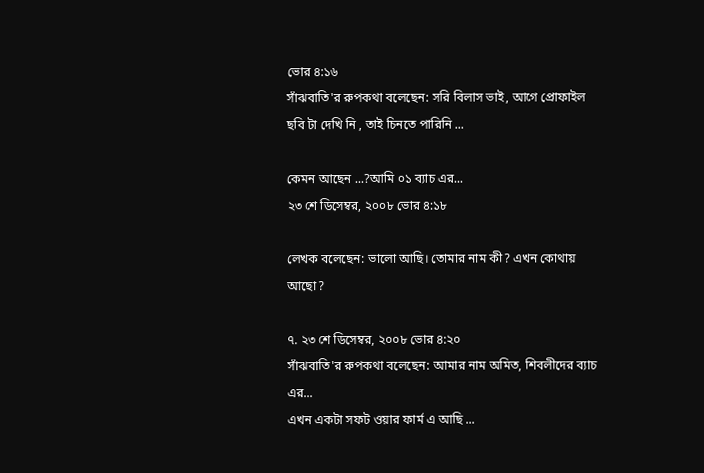ভোর ৪:১৬
সাঁঝবাতি'র রুপকথা বলেছেন: সরি বিলাস ভাই, আগে প্রোফাইল ছবি টা দেখি নি , তাই চিনতে পারিনি ...

কেমন আছেন ...?আমি ০১ ব্যাচ এর...
২৩ শে ডিসেম্বর, ২০০৮ ভোর ৪:১৮

লেখক বলেছেন: ভালো আছি। তোমার নাম কী? এখন কোথায় আছো?

৭. ২৩ শে ডিসেম্বর, ২০০৮ ভোর ৪:২০
সাঁঝবাতি'র রুপকথা বলেছেন: আমার নাম অমিত, শিবলীদের ব্যাচ এর...
এখন একটা সফট ওয়ার ফার্ম এ আছি ...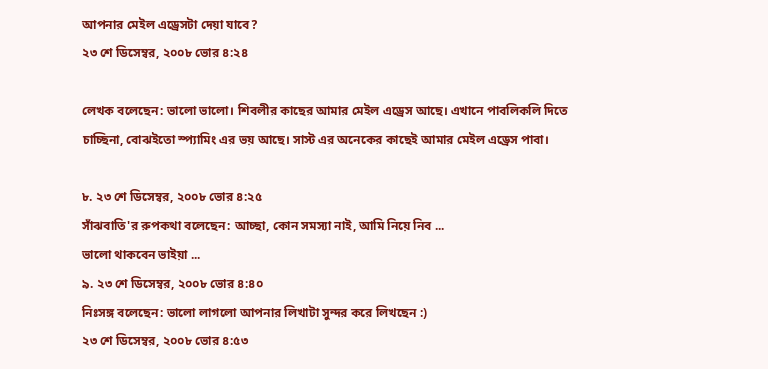আপনার মেইল এড্রেসটা দেয়া যাবে?
২৩ শে ডিসেম্বর, ২০০৮ ভোর ৪:২৪

লেখক বলেছেন: ভালো ভালো। শিবলীর কাছের আমার মেইল এড্রেস আছে। এখানে পাবলিকলি দিতে চাচ্ছিনা, বোঝইতো স্প্যামিং এর ভয় আছে। সাস্ট এর অনেকের কাছেই আমার মেইল এড্রেস পাবা।

৮. ২৩ শে ডিসেম্বর, ২০০৮ ভোর ৪:২৫
সাঁঝবাতি'র রুপকথা বলেছেন: আচ্ছা, কোন সমস্যা নাই, আমি নিয়ে নিব ...
ভালো থাকবেন ভাইয়া ...
৯. ২৩ শে ডিসেম্বর, ২০০৮ ভোর ৪:৪০
নিঃসঙ্গ বলেছেন: ভালো লাগলো আপনার লিখাটা সুন্দর করে লিখছেন :)
২৩ শে ডিসেম্বর, ২০০৮ ভোর ৪:৫৩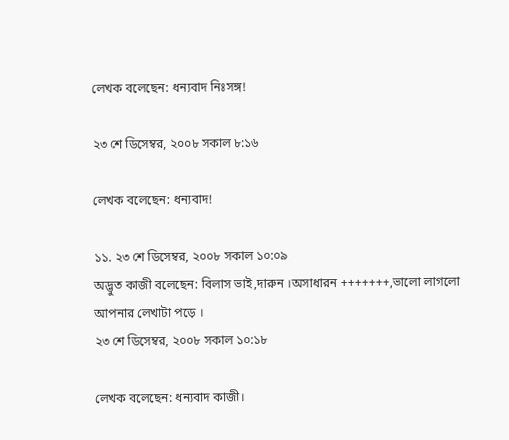লেখক বলেছেন: ধন্যবাদ নিঃসঙ্গ!

২৩ শে ডিসেম্বর, ২০০৮ সকাল ৮:১৬

লেখক বলেছেন: ধন্যবাদ!

১১. ২৩ শে ডিসেম্বর, ২০০৮ সকাল ১০:০৯
অদ্ভুত কাজী বলেছেন: বিলাস ভাই,দারুন ।অসাধারন +++++++,ভালো লাগলো আপনার লেখাটা পড়ে ।
২৩ শে ডিসেম্বর, ২০০৮ সকাল ১০:১৮

লেখক বলেছেন: ধন্যবাদ কাজী।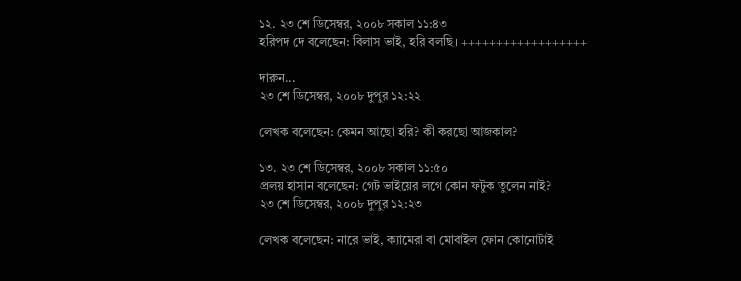১২. ২৩ শে ডিসেম্বর, ২০০৮ সকাল ১১:৪৩
হরিপদ দে বলেছেন: বিলাস ভাই, হরি বলছি। ++++++++++++++++++

দারুন...
২৩ শে ডিসেম্বর, ২০০৮ দুপুর ১২:২২

লেখক বলেছেন: কেমন আছো হরি? কী করছো আজকাল?

১৩. ২৩ শে ডিসেম্বর, ২০০৮ সকাল ১১:৫০
প্রলয় হাসান বলেছেন: গেট ভাইয়ের লগে কোন ফটুক তুলেন নাই?
২৩ শে ডিসেম্বর, ২০০৮ দুপুর ১২:২৩

লেখক বলেছেন: নারে ভাই, ক্যামেরা বা মোবাইল ফোন কোনোটাই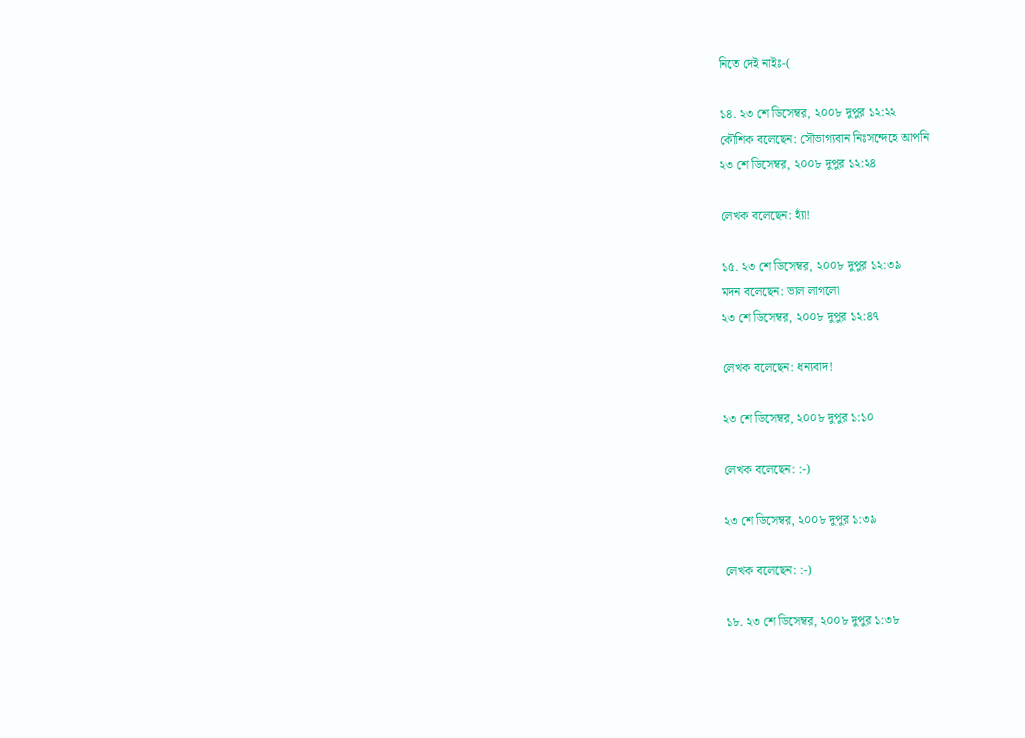নিতে দেই নাইঃ-(

১৪. ২৩ শে ডিসেম্বর, ২০০৮ দুপুর ১২:২২
কৌশিক বলেছেন: সৌভাগ্যবান নিঃসন্দেহে আপনি
২৩ শে ডিসেম্বর, ২০০৮ দুপুর ১২:২৪

লেখক বলেছেন: হ্যাঁ!

১৫. ২৩ শে ডিসেম্বর, ২০০৮ দুপুর ১২:৩৯
মদন বলেছেন: ভাল লাগলো
২৩ শে ডিসেম্বর, ২০০৮ দুপুর ১২:৪৭

লেখক বলেছেন: ধন্যবাদ!

২৩ শে ডিসেম্বর, ২০০৮ দুপুর ১:১০

লেখক বলেছেন: :-)

২৩ শে ডিসেম্বর, ২০০৮ দুপুর ১:৩৯

লেখক বলেছেন: :-)

১৮. ২৩ শে ডিসেম্বর, ২০০৮ দুপুর ১:৩৮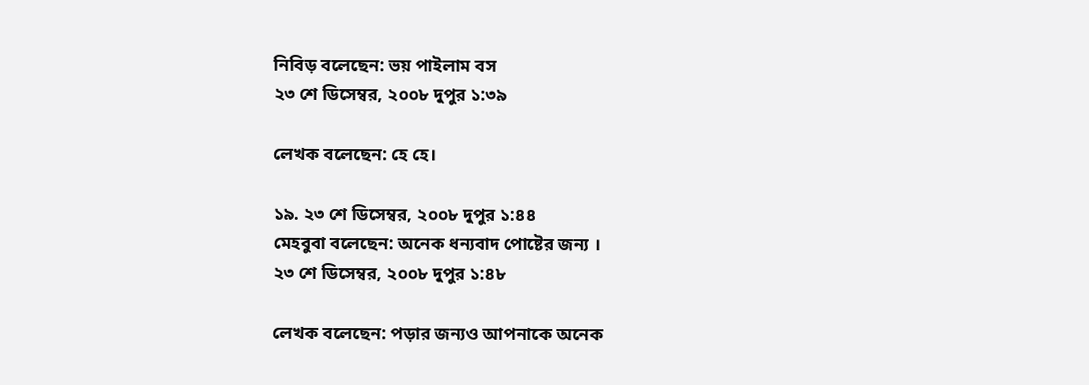নিবিড় বলেছেন: ভয় পাইলাম বস
২৩ শে ডিসেম্বর, ২০০৮ দুপুর ১:৩৯

লেখক বলেছেন: হে হে।

১৯. ২৩ শে ডিসেম্বর, ২০০৮ দুপুর ১:৪৪
মেহবুবা বলেছেন: অনেক ধন্যবাদ পোষ্টের জন্য ।
২৩ শে ডিসেম্বর, ২০০৮ দুপুর ১:৪৮

লেখক বলেছেন: পড়ার জন্যও আপনাকে অনেক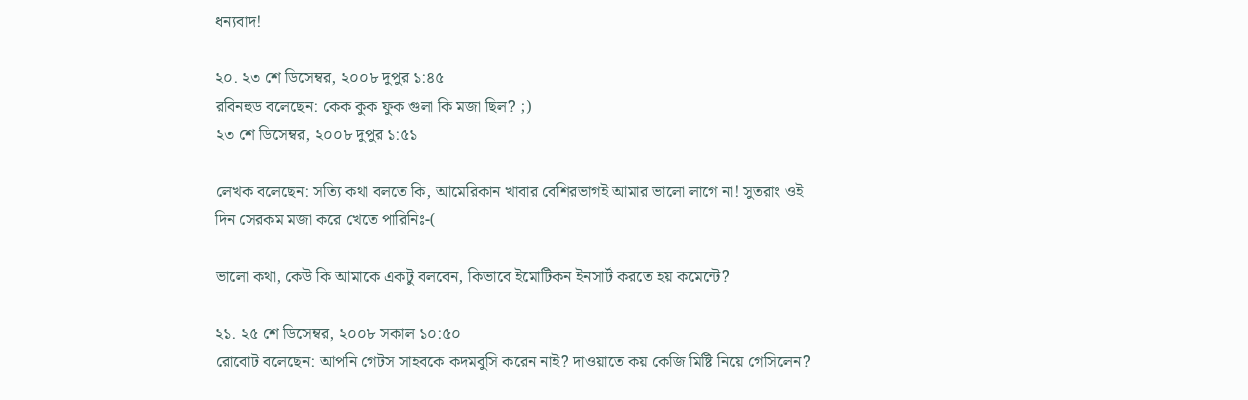ধন্যবাদ!

২০. ২৩ শে ডিসেম্বর, ২০০৮ দুপুর ১:৪৫
রবিনহুড বলেছেন: কেক কুক ফুক গুলা কি মজা ছিল? ;)
২৩ শে ডিসেম্বর, ২০০৮ দুপুর ১:৫১

লেখক বলেছেন: সত্যি কথা বলতে কি, আমেরিকান খাবার বেশিরভাগই আমার ভালো লাগে না! সুতরাং ওই দিন সেরকম মজা করে খেতে পারিনিঃ-(

ভালো কথা, কেউ কি আমাকে একটু বলবেন, কিভাবে ইমোটিকন ইনসার্ট করতে হয় কমেন্টে?

২১. ২৫ শে ডিসেম্বর, ২০০৮ সকাল ১০:৫০
রোবোট বলেছেন: আপনি গেটস সাহবকে কদমবুসি করেন নাই? দাওয়াতে কয় কেজি মিষ্টি নিয়ে গেসিলেন?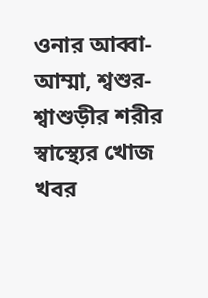ওনার আব্বা-আম্মা, শ্বশুর-শ্বাশুড়ীর শরীর স্বাস্থ্যের খোজ খবর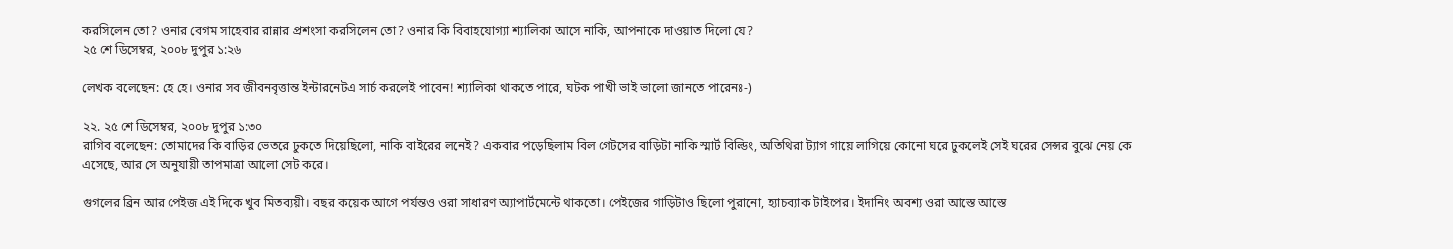করসিলেন তো? ওনার বেগম সাহেবার রান্নার প্রশংসা করসিলেন তো? ওনার কি বিবাহযোগ্যা শ্যালিকা আসে নাকি, আপনাকে দাওয়াত দিলো যে?
২৫ শে ডিসেম্বর, ২০০৮ দুপুর ১:২৬

লেখক বলেছেন: হে হে। ওনার সব জীবনবৃত্তান্ত ইন্টারনেটএ সার্চ করলেই পাবেন! শ্যালিকা থাকতে পারে, ঘটক পাখী ভাই ভালো জানতে পারেনঃ-)

২২. ২৫ শে ডিসেম্বর, ২০০৮ দুপুর ১:৩০
রাগিব বলেছেন: তোমাদের কি বাড়ির ভেতরে ঢুকতে দিয়েছিলো, নাকি বাইরের লনেই? একবার পড়েছিলাম বিল গেটসের বাড়িটা নাকি স্মার্ট বিল্ডিং, অতিথিরা ট্যাগ গায়ে লাগিয়ে কোনো ঘরে ঢুকলেই সেই ঘরের সেন্সর বুঝে নেয় কে এসেছে, আর সে অনুযায়ী তাপমাত্রা আলো সেট করে।

গুগলের ব্রিন আর পেইজ এই দিকে খুব মিতব্যয়ী। বছর কয়েক আগে পর্যন্তও ওরা সাধারণ অ্যাপার্টমেন্টে থাকতো। পেইজের গাড়িটাও ছিলো পুরানো, হ্যাচব্যাক টাইপের। ইদানিং অবশ্য ওরা আস্তে আস্তে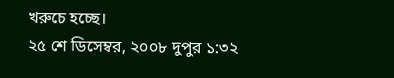খরুচে হচ্ছে।
২৫ শে ডিসেম্বর, ২০০৮ দুপুর ১:৩২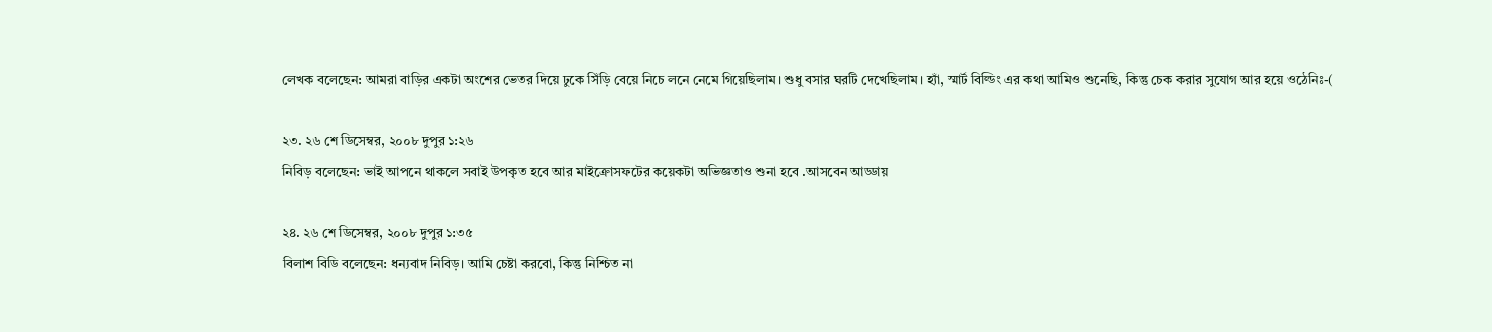লেখক বলেছেন: আমরা বাড়ির একটা অংশের ভেতর দিয়ে ঢুকে সিঁড়ি বেয়ে নিচে লনে নেমে গিয়েছিলাম। শুধু বসার ঘরটি দেখেছিলাম। হ্যাঁ, স্মার্ট বিল্ডিং এর কথা আমিও শুনেছি, কিন্তু চেক করার সুযোগ আর হয়ে ওঠেনিঃ-(

২৩. ২৬ শে ডিসেম্বর, ২০০৮ দুপুর ১:২৬
নিবিড় বলেছেন: ভাই আপনে থাকলে সবাই উপকৃত হবে আর মাইক্রোসফটের কয়েকটা অভিজ্ঞতাও শুনা হবে .আসবেন আড্ডায়

২৪. ২৬ শে ডিসেম্বর, ২০০৮ দুপুর ১:৩৫
বিলাশ বিডি বলেছেন: ধন্যবাদ নিবিড়। আমি চেষ্টা করবো, কিন্তু নিশ্চিত না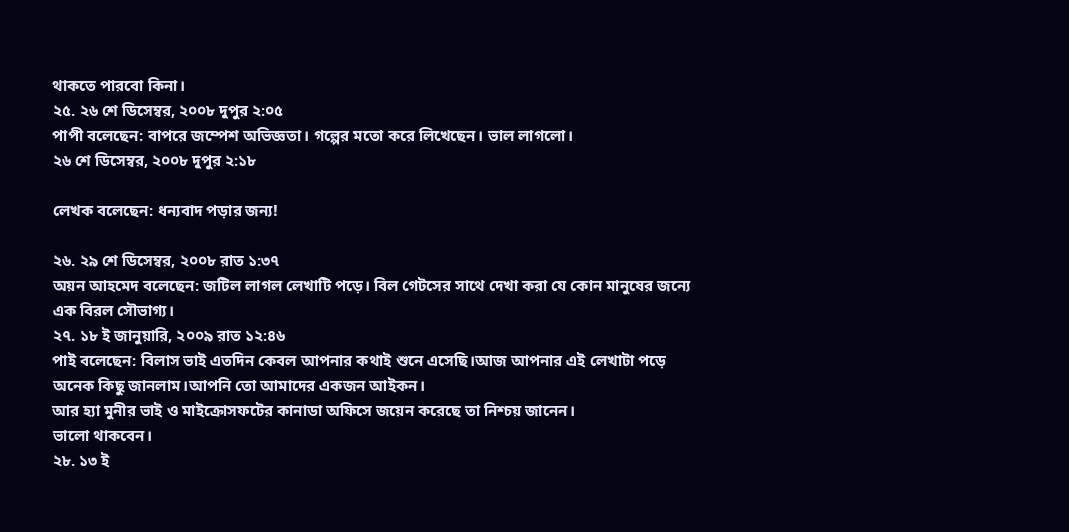থাকতে পারবো কিনা।
২৫. ২৬ শে ডিসেম্বর, ২০০৮ দুপুর ২:০৫
পাপী বলেছেন: বাপরে জম্পেশ অভিজ্ঞতা। গল্পের মতো করে লিখেছেন। ভাল লাগলো।
২৬ শে ডিসেম্বর, ২০০৮ দুপুর ২:১৮

লেখক বলেছেন: ধন্যবাদ পড়ার জন্য!

২৬. ২৯ শে ডিসেম্বর, ২০০৮ রাত ১:৩৭
অয়ন আহমেদ বলেছেন: জটিল লাগল লেখাটি পড়ে। বিল গেটসের সাথে দেখা করা যে কোন মানুষের জন্যে এক বিরল সৌভাগ্য।
২৭. ১৮ ই জানুয়ারি, ২০০৯ রাত ১২:৪৬
পাই বলেছেন: বিলাস ভাই এতদিন কেবল আপনার কথাই শুনে এসেছি।আজ আপনার এই লেখাটা পড়ে অনেক কিছু জানলাম।আপনি তো আমাদের একজন আইকন।
আর হ্যা মুনীর ভাই ও মাইক্রোসফটের কানাডা অফিসে জয়েন করেছে তা নিশ্চয় জানেন।
ভালো থাকবেন।
২৮. ১৩ ই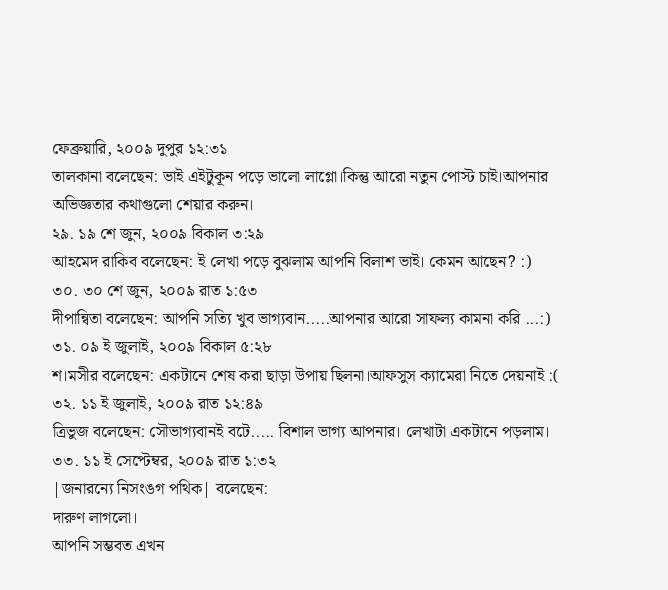ফেব্রুয়ারি, ২০০৯ দুপুর ১২:৩১
তালকানা বলেছেন: ভাই এইটুকূন পড়ে ভালো লাগ্লো।কিন্তু আরো নতুন পোস্ট চাই।আপনার অভিজ্ঞতার কথাগুলো শেয়ার করুন।
২৯. ১৯ শে জুন, ২০০৯ বিকাল ৩:২৯
আহমেদ রাকিব বলেছেন: ই লেখা পড়ে বুঝলাম আপনি বিলাশ ভাই। কেমন আছেন? :)
৩০. ৩০ শে জুন, ২০০৯ রাত ১:৫৩
দীপান্বিতা বলেছেন: আপনি সত্যি খুব ভাগ্যবান.....আপনার আরো সাফল্য কামনা করি ...:)
৩১. ০৯ ই জুলাই, ২০০৯ বিকাল ৫:২৮
শ।মসীর বলেছেন: একটানে শেষ করা ছাড়া উপায় ছিলনা।আফসুস ক্যামেরা নিতে দেয়নাই :(
৩২. ১১ ই জুলাই, ২০০৯ রাত ১২:৪৯
ত্রিভুজ বলেছেন: সৌভাগ্যবানই বটে..... বিশাল ভাগ্য আপনার। লেখাটা একটানে পড়লাম।
৩৩. ১১ ই সেপ্টেম্বর, ২০০৯ রাত ১:৩২
|জনারন্যে নিসংঙগ পথিক| বলেছেন:
দারুণ লাগলো।
আপনি সম্ভবত এখন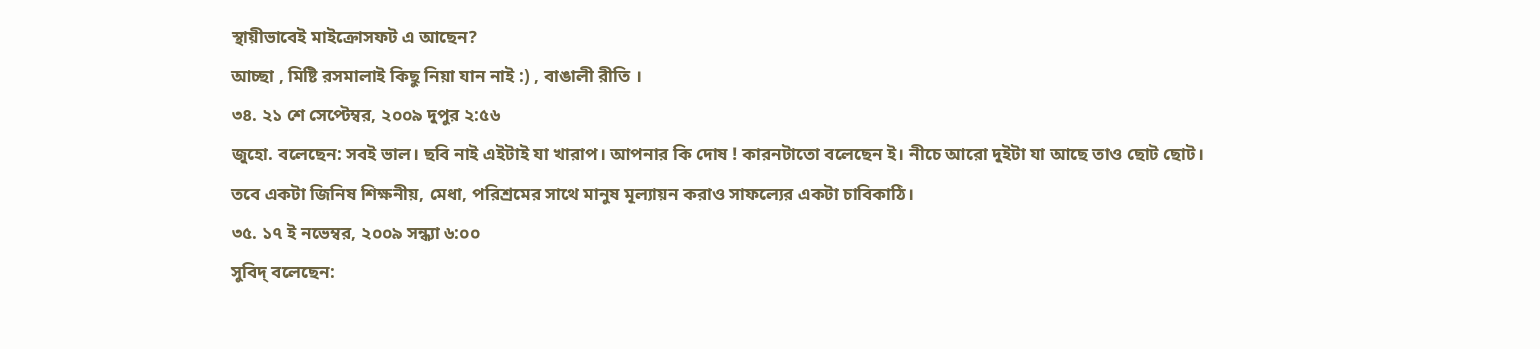স্থায়ীভাবেই মাইক্রোসফট এ আছেন?
আচ্ছা , মিষ্টি রসমালাই কিছু নিয়া যান নাই :) , বাঙালী রীতি ।
৩৪. ২১ শে সেপ্টেম্বর, ২০০৯ দুপুর ২:৫৬
জুহো. বলেছেন: সবই ভাল। ছবি নাই এইটাই যা খারাপ। আপনার কি দোষ ! কারনটাতো বলেছেন ই। নীচে আরো দুইটা যা আছে তাও ছোট ছোট।
তবে একটা জিনিষ শিক্ষনীয়, মেধা, পরিশ্রমের সাথে মানুষ মূল্যায়ন করাও সাফল্যের একটা চাবিকাঠি।
৩৫. ১৭ ই নভেম্বর, ২০০৯ সন্ধ্যা ৬:০০
সুবিদ্ বলেছেন: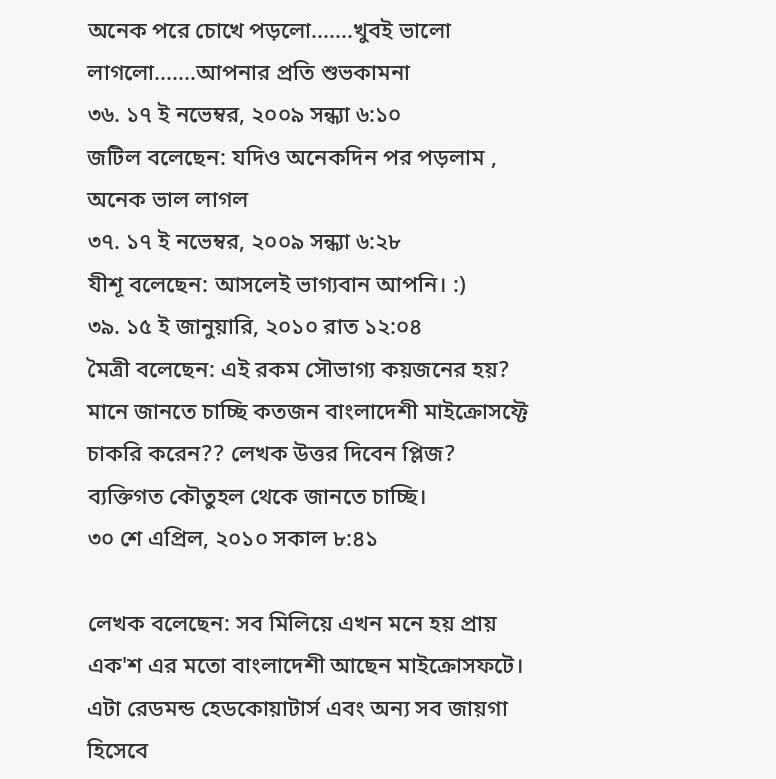অনেক পরে চোখে পড়লো.......খুবই ভালো লাগলো.......আপনার প্রতি শুভকামনা
৩৬. ১৭ ই নভেম্বর, ২০০৯ সন্ধ্যা ৬:১০
জটিল বলেছেন: যদিও অনেকদিন পর পড়লাম , অনেক ভাল লাগল
৩৭. ১৭ ই নভেম্বর, ২০০৯ সন্ধ্যা ৬:২৮
যীশূ বলেছেন: আসলেই ভাগ্যবান আপনি। :)
৩৯. ১৫ ই জানুয়ারি, ২০১০ রাত ১২:০৪
মৈত্রী বলেছেন: এই রকম সৌভাগ্য কয়জনের হয়? মানে জানতে চাচ্ছি কতজন বাংলাদেশী মাইক্রোসফ্টে চাকরি করেন?? লেখক উত্তর দিবেন প্লিজ? ব্যক্তিগত কৌতুহল থেকে জানতে চাচ্ছি।
৩০ শে এপ্রিল, ২০১০ সকাল ৮:৪১

লেখক বলেছেন: সব মিলিয়ে এখন মনে হয় প্রায় এক'শ এর মতো বাংলাদেশী আছেন মাইক্রোসফটে। এটা রেডমন্ড হেডকোয়াটার্স এবং অন্য সব জায়গা হিসেবে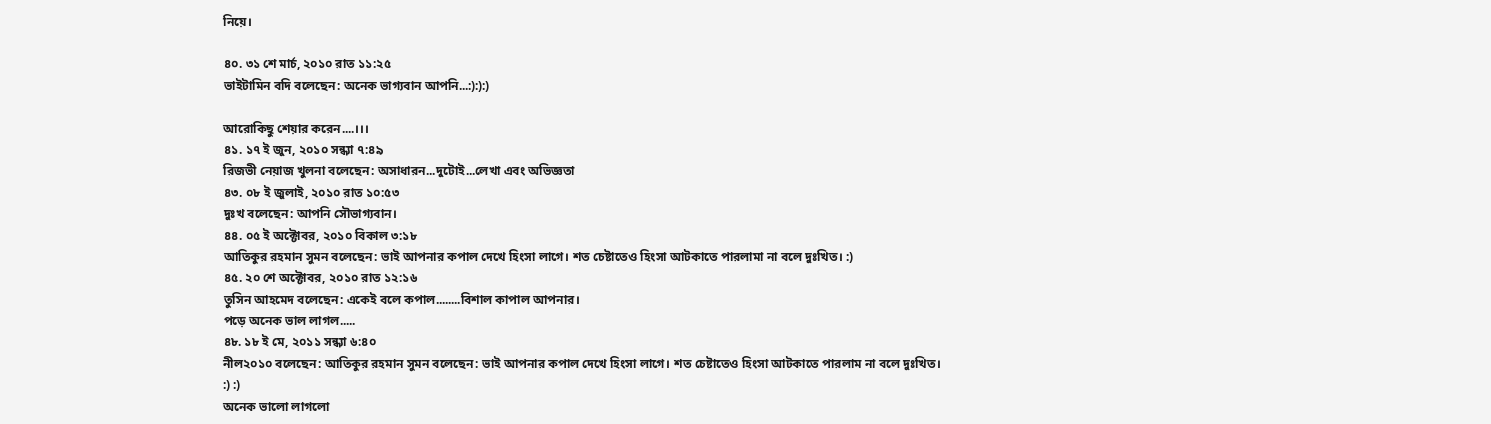নিয়ে।

৪০. ৩১ শে মার্চ, ২০১০ রাত ১১:২৫
ভাইটামিন বদি বলেছেন: অনেক ভাগ্যবান আপনি...:):):)

আরোকিছু শেয়ার করেন....।।।
৪১. ১৭ ই জুন, ২০১০ সন্ধ্যা ৭:৪৯
রিজভী নেয়াজ খুলনা বলেছেন: অসাধারন...দুটোই...লেখা এবং অভিজ্ঞতা
৪৩. ০৮ ই জুলাই, ২০১০ রাত ১০:৫৩
দুঃখ বলেছেন: আপনি সৌভাগ্যবান।
৪৪. ০৫ ই অক্টোবর, ২০১০ বিকাল ৩:১৮
আতিকুর রহমান সুমন বলেছেন: ভাই আপনার কপাল দেখে হিংসা লাগে। শত চেষ্টাতেও হিংসা আটকাতে পারলামা না বলে দুঃখিত। :)
৪৫. ২০ শে অক্টোবর, ২০১০ রাত ১২:১৬
তুসিন আহমেদ বলেছেন: একেই বলে কপাল........বিশাল কাপাল আপনার।
পড়ে অনেক ভাল লাগল.....
৪৮. ১৮ ই মে, ২০১১ সন্ধ্যা ৬:৪০
নীল২০১০ বলেছেন: আতিকুর রহমান সুমন বলেছেন: ভাই আপনার কপাল দেখে হিংসা লাগে। শত চেষ্টাতেও হিংসা আটকাতে পারলাম না বলে দুঃখিত।
:) :)
অনেক ভালো লাগলো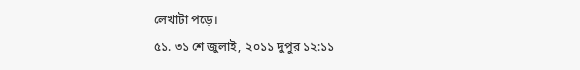লেখাটা পড়ে।
৫১. ৩১ শে জুলাই, ২০১১ দুপুর ১২:১১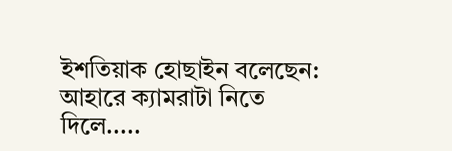ইশতিয়াক হোছাইন বলেছেন: আহারে ক্যামরাটা নিতে দিলে.....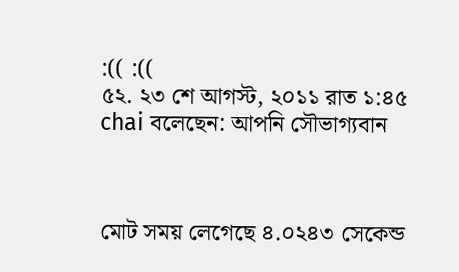:(( :((
৫২. ২৩ শে আগস্ট, ২০১১ রাত ১:৪৫
chai বলেছেন: আপনি সৌভাগ্যবান



মোট সময় লেগেছে ৪.০২৪৩ সেকেন্ড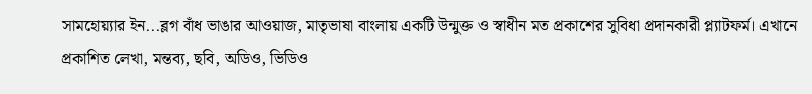সামহোয়‍্যার ইন...ব্লগ বাঁধ ভাঙার আওয়াজ, মাতৃভাষা বাংলায় একটি উন্মুক্ত ও স্বাধীন মত প্রকাশের সুবিধা প্রদানকারী প্ল্যাটফর্ম। এখানে প্রকাশিত লেখা, মন্তব‍্য, ছবি, অডিও, ভিডিও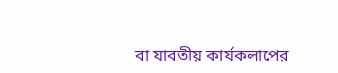বা যাবতীয় কার্যকলাপের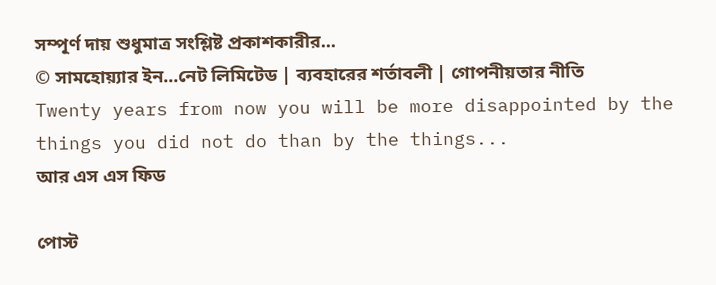সম্পূর্ণ দায় শুধুমাত্র সংশ্লিষ্ট প্রকাশকারীর...
© সামহোয়্যার ইন...নেট লিমিটেড | ব্যবহারের শর্তাবলী | গোপনীয়তার নীতি
Twenty years from now you will be more disappointed by the things you did not do than by the things...
আর এস এস ফিড

পোস্ট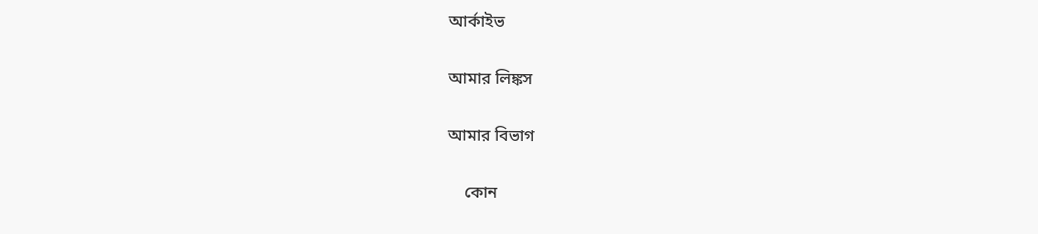আর্কাইভ

আমার লিঙ্কস

আমার বিভাগ

    কোন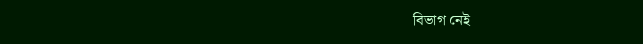বিভাগ নেই